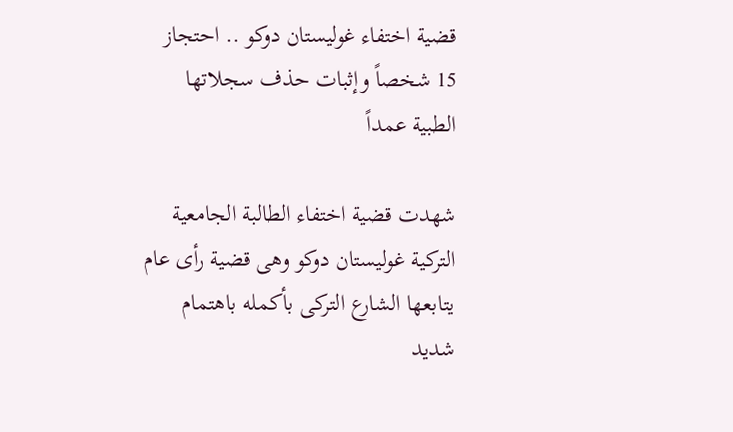قضية اختفاء غوليستان دوكو .. احتجاز 15 شخصاً وإثبات حذف سجلاتها الطبية عمداً

شهدت قضية اختفاء الطالبة الجامعية التركية غوليستان دوكو وهى قضية رأى عام يتابعها الشارع التركى بأكمله باهتمام شديد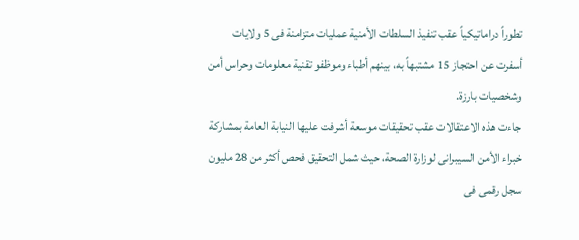تطوراً دراماتيكياً عقب تنفيذ السلطات الأمنية عمليات متزامنة فى 5 ولايات أسفرت عن احتجاز 15 مشتبهاً به، بينهم أطباء وموظفو تقنية معلومات وحراس أمن وشخصيات بارزة.
جاءت هذه الاعتقالات عقب تحقيقات موسعة أشرفت عليها النيابة العامة بمشاركة خبراء الأمن السيبرانى لوزارة الصحة، حيث شمل التحقيق فحص أكثر من 28 مليون سجل رقمى فى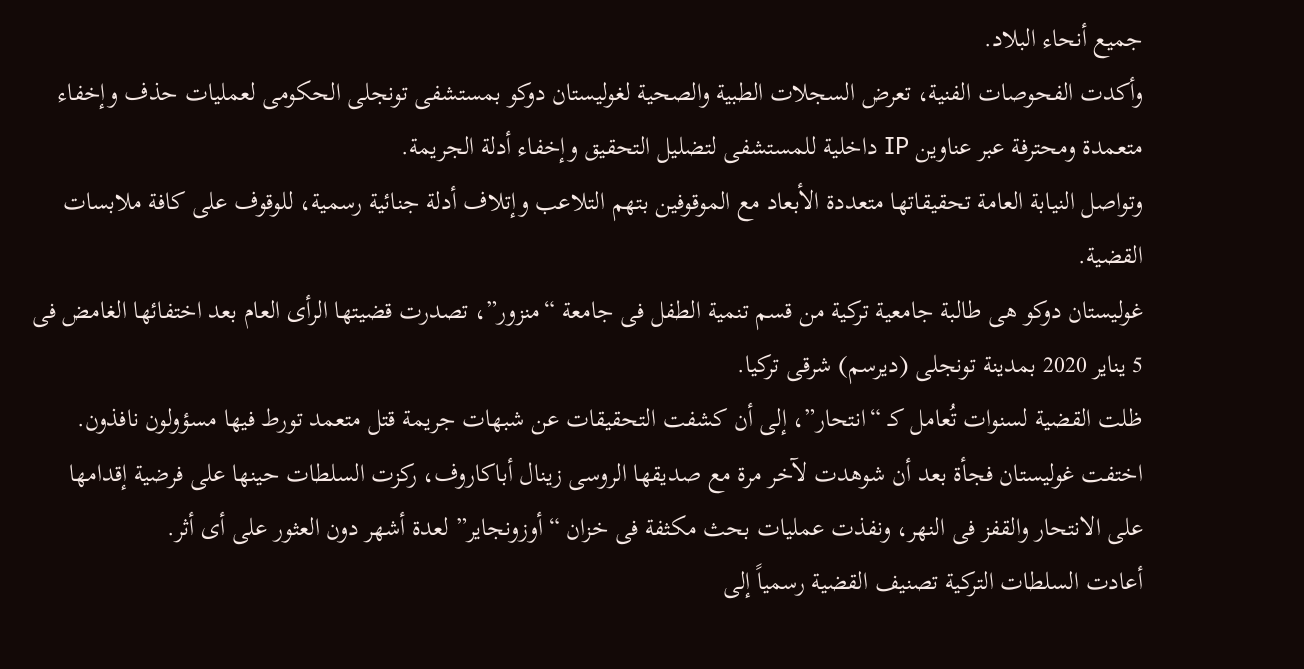جميع أنحاء البلاد.
وأكدت الفحوصات الفنية، تعرض السجلات الطبية والصحية لغوليستان دوكو بمستشفى تونجلى الحكومى لعمليات حذف وإخفاء متعمدة ومحترفة عبر عناوين IP داخلية للمستشفى لتضليل التحقيق وإخفاء أدلة الجريمة.
وتواصل النيابة العامة تحقيقاتها متعددة الأبعاد مع الموقوفين بتهم التلاعب وإتلاف أدلة جنائية رسمية، للوقوف على كافة ملابسات القضية.
غوليستان دوكو هى طالبة جامعية تركية من قسم تنمية الطفل فى جامعة “منزور”، تصدرت قضيتها الرأى العام بعد اختفائها الغامض فى 5 يناير 2020 بمدينة تونجلى (ديرسم) شرقى تركيا.
ظلت القضية لسنوات تُعامل كـ “انتحار”، إلى أن كشفت التحقيقات عن شبهات جريمة قتل متعمد تورط فيها مسؤولون نافذون.
اختفت غوليستان فجأة بعد أن شوهدت لآخر مرة مع صديقها الروسى زينال أباكاروف، ركزت السلطات حينها على فرضية إقدامها على الانتحار والقفز فى النهر، ونفذت عمليات بحث مكثفة فى خزان “أوزونجاير” لعدة أشهر دون العثور على أى أثر.
أعادت السلطات التركية تصنيف القضية رسمياً إلى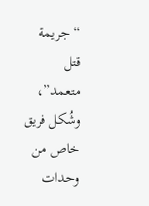“جريمة قتل متعمد”، وشُكل فريق خاص من وحدات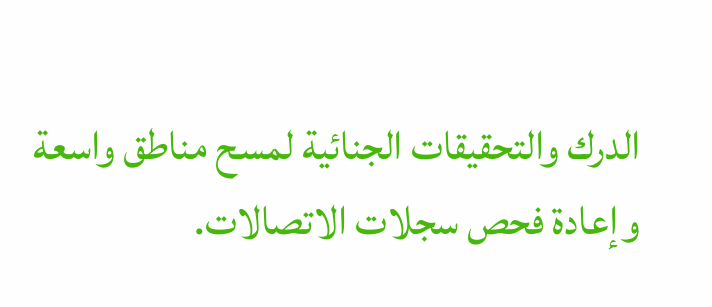الدرك والتحقيقات الجنائية لمسح مناطق واسعة وإعادة فحص سجلات الاتصالات.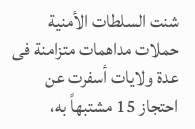شنت السلطات الأمنية حملات مداهمات متزامنة فى عدة ولايات أسفرت عن احتجاز 15 مشتبهاً به،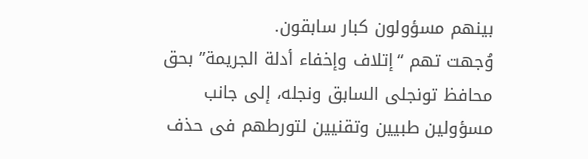بينهم مسؤولون كبار سابقون.
وُجهت تهم “إتلاف وإخفاء أدلة الجريمة” بحق محافظ تونجلى السابق ونجله، إلى جانب مسؤولين طبيين وتقنيين لتورطهم فى حذف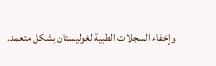وإخفاء السجلات الطبية لغوليستان بشكل متعمد.